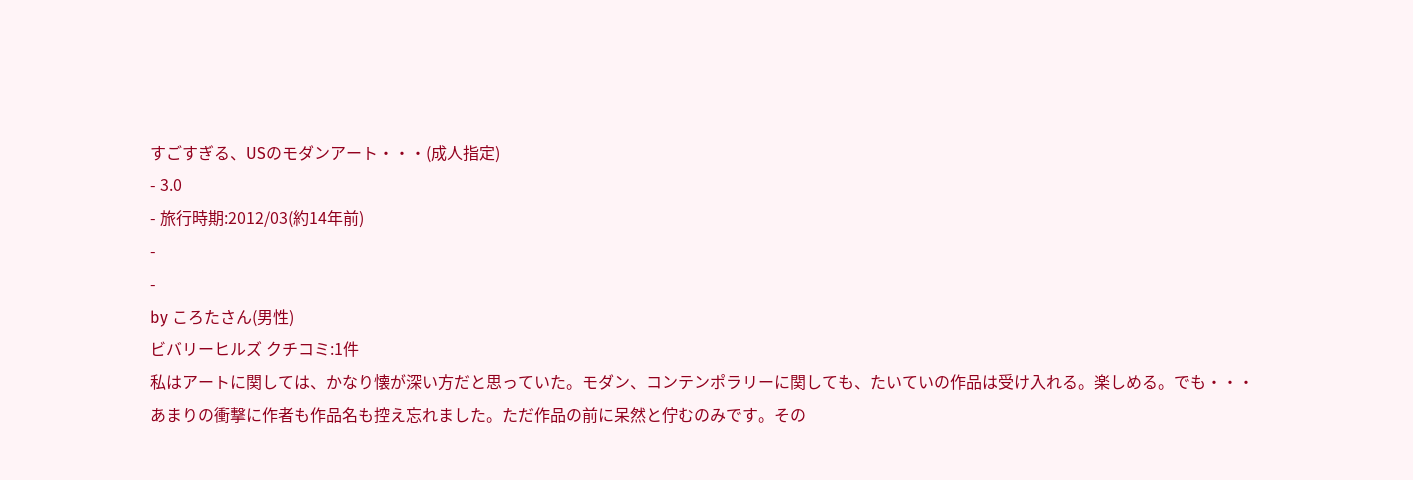すごすぎる、USのモダンアート・・・(成人指定)
- 3.0
- 旅行時期:2012/03(約14年前)
-
-
by ころたさん(男性)
ビバリーヒルズ クチコミ:1件
私はアートに関しては、かなり懐が深い方だと思っていた。モダン、コンテンポラリーに関しても、たいていの作品は受け入れる。楽しめる。でも・・・
あまりの衝撃に作者も作品名も控え忘れました。ただ作品の前に呆然と佇むのみです。その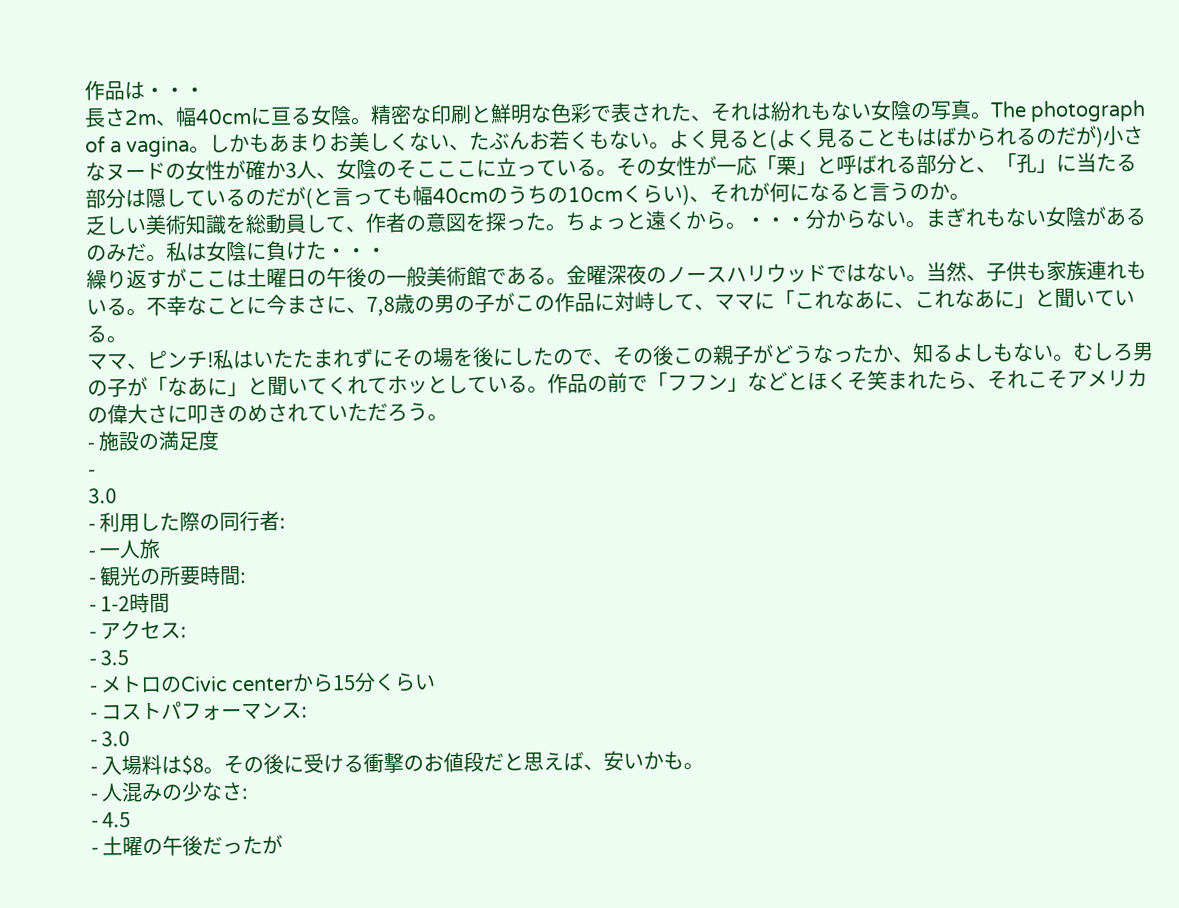作品は・・・
長さ2m、幅40cmに亘る女陰。精密な印刷と鮮明な色彩で表された、それは紛れもない女陰の写真。The photograph of a vagina。しかもあまりお美しくない、たぶんお若くもない。よく見ると(よく見ることもはばかられるのだが)小さなヌードの女性が確か3人、女陰のそこここに立っている。その女性が一応「栗」と呼ばれる部分と、「孔」に当たる部分は隠しているのだが(と言っても幅40cmのうちの10cmくらい)、それが何になると言うのか。
乏しい美術知識を総動員して、作者の意図を探った。ちょっと遠くから。・・・分からない。まぎれもない女陰があるのみだ。私は女陰に負けた・・・
繰り返すがここは土曜日の午後の一般美術館である。金曜深夜のノースハリウッドではない。当然、子供も家族連れもいる。不幸なことに今まさに、7,8歳の男の子がこの作品に対峙して、ママに「これなあに、これなあに」と聞いている。
ママ、ピンチ!私はいたたまれずにその場を後にしたので、その後この親子がどうなったか、知るよしもない。むしろ男の子が「なあに」と聞いてくれてホッとしている。作品の前で「フフン」などとほくそ笑まれたら、それこそアメリカの偉大さに叩きのめされていただろう。
- 施設の満足度
-
3.0
- 利用した際の同行者:
- 一人旅
- 観光の所要時間:
- 1-2時間
- アクセス:
- 3.5
- メトロのCivic centerから15分くらい
- コストパフォーマンス:
- 3.0
- 入場料は$8。その後に受ける衝撃のお値段だと思えば、安いかも。
- 人混みの少なさ:
- 4.5
- 土曜の午後だったが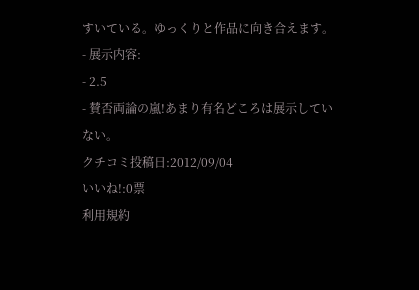すいている。ゆっくりと作品に向き合えます。
- 展示内容:
- 2.5
- 賛否両論の嵐!あまり有名どころは展示していない。
クチコミ投稿日:2012/09/04
いいね!:0票
利用規約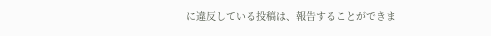に違反している投稿は、報告することができま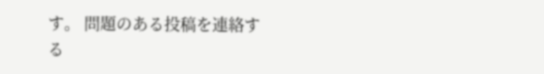す。 問題のある投稿を連絡する